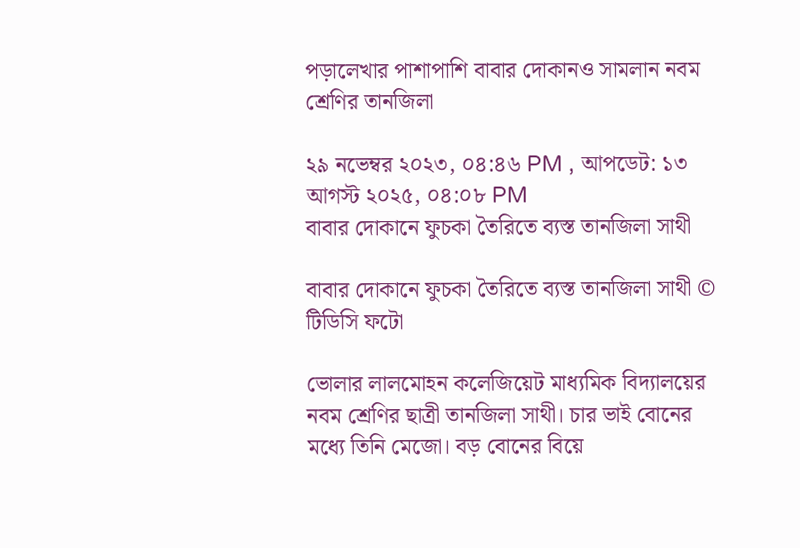পড়ালেখার পাশাপাশি বাবার দোকানও সামলান নবম শ্রেণির তানজিলা

২৯ নভেম্বর ২০২৩, ০৪:৪৬ PM , আপডেট: ১৩ আগস্ট ২০২৫, ০৪:০৮ PM
বাবার দোকানে ফুচকা তৈরিতে ব্যস্ত তানজিলা সাথী

বাবার দোকানে ফুচকা তৈরিতে ব্যস্ত তানজিলা সাথী © টিডিসি ফটো

ভোলার লালমোহন কলেজিয়েট মাধ্যমিক বিদ্যালয়ের নবম শ্রেণির ছাত্রী তানজিলা সাথী। চার ভাই বোনের মধ্যে তিনি মেজো। বড় বোনের বিয়ে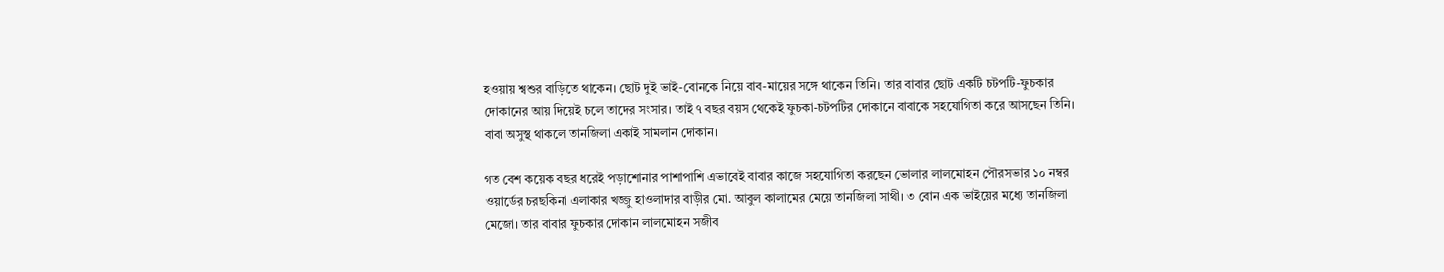হওয়ায় শ্বশুর বাড়িতে থাকেন। ছোট দুই ভাই-বোনকে নিয়ে বাব-মায়ের সঙ্গে থাকেন তিনি। তার বাবার ছোট একটি চটপটি-ফুচকার দোকানের আয় দিয়েই চলে তাদের সংসার। তাই ৭ বছর বয়স থেকেই ফুচকা-চটপটির দোকানে বাবাকে সহযোগিতা করে আসছেন তিনি। বাবা অসুস্থ থাকলে তানজিলা একাই সামলান দোকান।

গত বেশ কয়েক বছর ধরেই পড়াশোনার পাশাপাশি এভাবেই বাবার কাজে সহযোগিতা করছেন ভোলার লালমোহন পৌরসভার ১০ নম্বর ওয়ার্ডের চরছকিনা এলাকার খজ্জু হাওলাদার বাড়ীর মো. আবুল কালামের মেয়ে তানজিলা সাথী। ৩ বোন এক ভাইয়ের মধ্যে তানজিলা মেজো। তার বাবার ফুচকার দোকান লালমোহন সজীব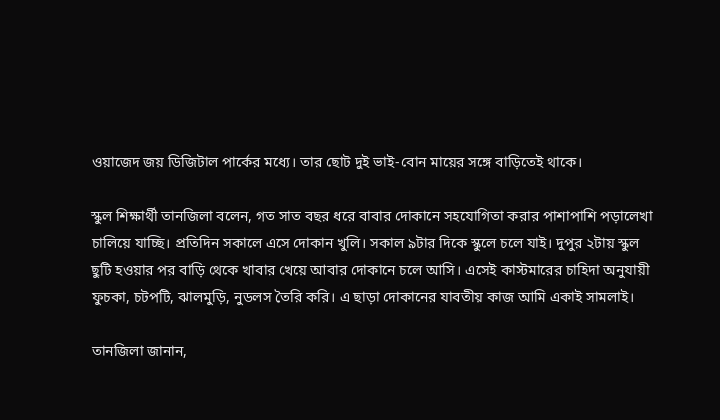ওয়াজেদ জয় ডিজিটাল পার্কের মধ্যে। তার ছোট দুই ভাই-বোন মায়ের সঙ্গে বাড়িতেই থাকে।

স্কুল শিক্ষার্থী তানজিলা বলেন, গত সাত বছর ধরে বাবার দোকানে সহযোগিতা করার পাশাপাশি পড়ালেখা চালিয়ে যাচ্ছি। প্রতিদিন সকালে এসে দোকান খুলি। সকাল ৯টার দিকে স্কুলে চলে যাই। দুপুর ২টায় স্কুল ছুটি হওয়ার পর বাড়ি থেকে খাবার খেয়ে আবার দোকানে চলে আসি। এসেই কাস্টমারের চাহিদা অনুযায়ী ফুচকা, চটপটি, ঝালমুড়ি, নুডলস তৈরি করি। এ ছাড়া দোকানের যাবতীয় কাজ আমি একাই সামলাই।

তানজিলা জানান,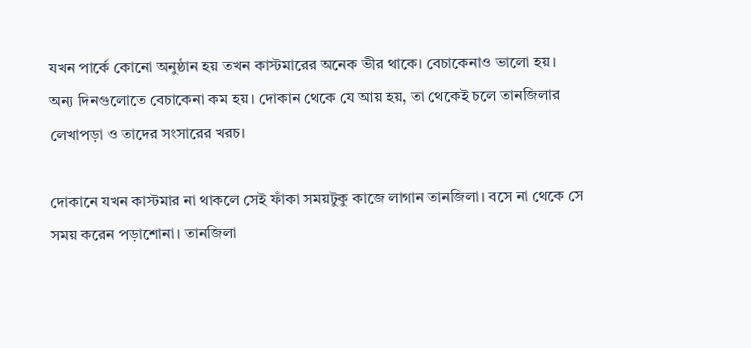যখন পার্কে কোনো অনুষ্ঠান হয় তখন কাস্টমারের অনেক ভীর থাকে। বেচাকেনাও ভালো হয়। অন্য দিনগুলোতে বেচাকেনা কম হয়। দোকান থেকে যে আয় হয়, তা থেকেই চলে তানজিলার লেখাপড়া ও তাদের সংসারের খরচ।

দোকানে যখন কাস্টমার না থাকলে সেই ফাঁকা সময়টুকু কাজে লাগান তানজিলা। বসে না থেকে সে সময় করেন পড়াশোনা। তানজিলা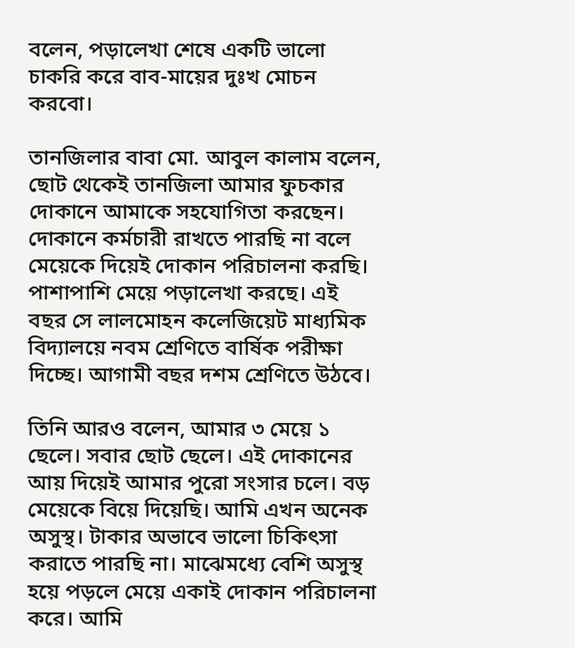বলেন, পড়ালেখা শেষে একটি ভালো চাকরি করে বাব-মায়ের দুঃখ মোচন করবো।

তানজিলার বাবা মো. আবুল কালাম বলেন, ছোট থেকেই তানজিলা আমার ফুচকার দোকানে আমাকে সহযোগিতা করছেন। দোকানে কর্মচারী রাখতে পারছি না বলে মেয়েকে দিয়েই দোকান পরিচালনা করছি। পাশাপাশি মেয়ে পড়ালেখা করছে। এই বছর সে লালমোহন কলেজিয়েট মাধ্যমিক বিদ্যালয়ে নবম শ্রেণিতে বার্ষিক পরীক্ষা দিচ্ছে। আগামী বছর দশম শ্রেণিতে উঠবে।

তিনি আরও বলেন, আমার ৩ মেয়ে ১ ছেলে। সবার ছোট ছেলে। এই দোকানের আয় দিয়েই আমার পুরো সংসার চলে। বড় মেয়েকে বিয়ে দিয়েছি। আমি এখন অনেক অসুস্থ। টাকার অভাবে ভালো চিকিৎসা করাতে পারছি না। মাঝেমধ্যে বেশি অসুস্থ হয়ে পড়লে মেয়ে একাই দোকান পরিচালনা করে। আমি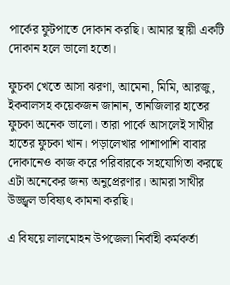পার্কের ফুটপাতে দোকান করছি। আমার স্থায়ী একটি দোকান হলে ভালো হতো।

ফুচকা খেতে আসা ঝরণা, আমেনা, মিমি, আরজু, ইকবালসহ কয়েকজন জানান, তানজিলার হাতের ফুচকা অনেক ভালো। তারা পার্কে আসলেই সাথীর হাতের ফুচকা খান। পড়ালেখার পাশাপাশি বাবার দোকানেও কাজ করে পরিবারকে সহযোগিতা করছে এটা অনেকের জন্য অনুপ্রেরণার। আমরা সাথীর উজ্জ্বল ভবিষ্যৎ কামনা করছি।

এ বিষয়ে লালমোহন উপজেলা নির্বাহী কর্মকর্তা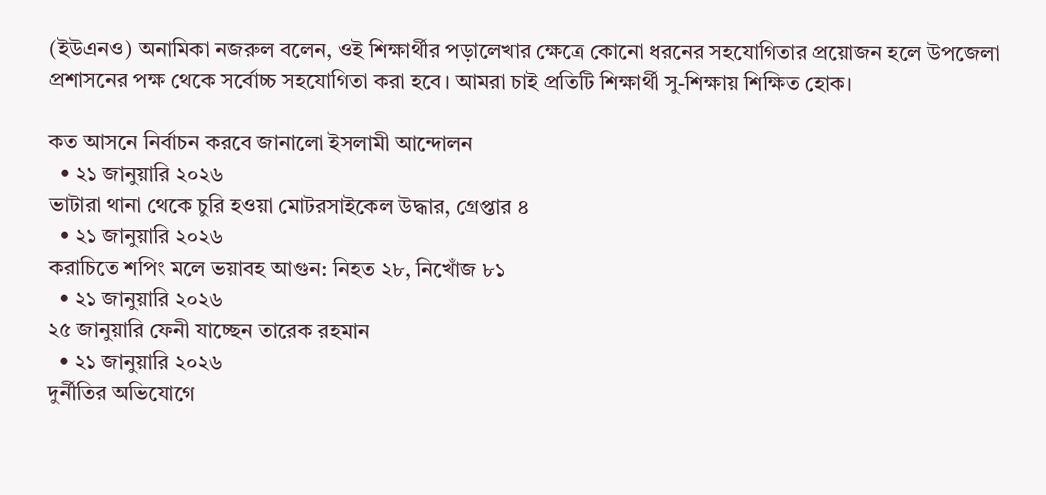(ইউএনও) অনামিকা নজরুল বলেন, ওই শিক্ষার্থীর পড়ালেখার ক্ষেত্রে কোনো ধরনের সহযোগিতার প্রয়োজন হলে উপজেলা প্রশাসনের পক্ষ থেকে সর্বোচ্চ সহযোগিতা করা হবে। আমরা চাই প্রতিটি শিক্ষার্থী সু-শিক্ষায় শিক্ষিত হোক।

কত আসনে নির্বাচন করবে জানালো ইসলামী আন্দোলন
  • ২১ জানুয়ারি ২০২৬
ভাটারা থানা থেকে চুরি হওয়া মোটরসাইকেল উদ্ধার, গ্রেপ্তার ৪
  • ২১ জানুয়ারি ২০২৬
করাচিতে শপিং মলে ভয়াবহ আগুন: নিহত ২৮, নিখোঁজ ৮১
  • ২১ জানুয়ারি ২০২৬
২৫ জানুয়ারি ফেনী যাচ্ছেন তারেক রহমান
  • ২১ জানুয়ারি ২০২৬
দুর্নীতির অভিযোগে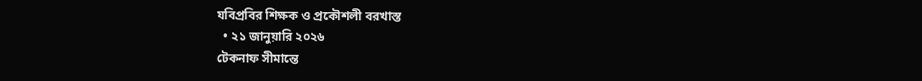যবিপ্রবির শিক্ষক ও প্রকৌশলী বরখাস্ত
  • ২১ জানুয়ারি ২০২৬
টেকনাফ সীমান্তে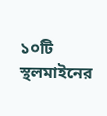১০টি স্থলমাইনের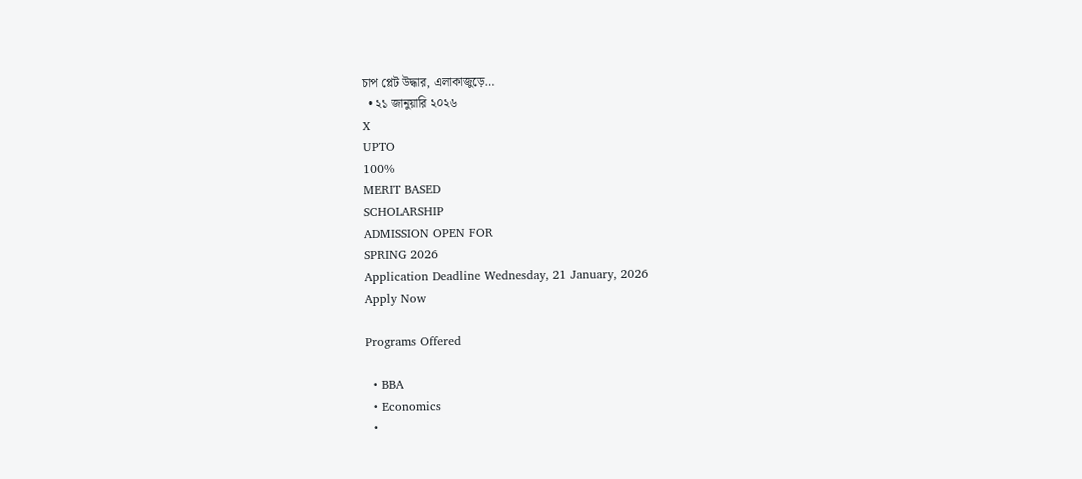চাপ প্লেট উদ্ধার, এলাকাজুড়ে…
  • ২১ জানুয়ারি ২০২৬
X
UPTO
100%
MERIT BASED
SCHOLARSHIP
ADMISSION OPEN FOR
SPRING 2026
Application Deadline Wednesday, 21 January, 2026
Apply Now

Programs Offered

  • BBA
  • Economics
  •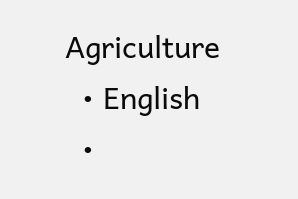Agriculture
  • English
  •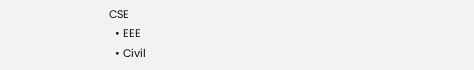CSE
  • EEE
  • Civil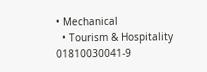• Mechanical
  • Tourism & Hospitality
01810030041-9